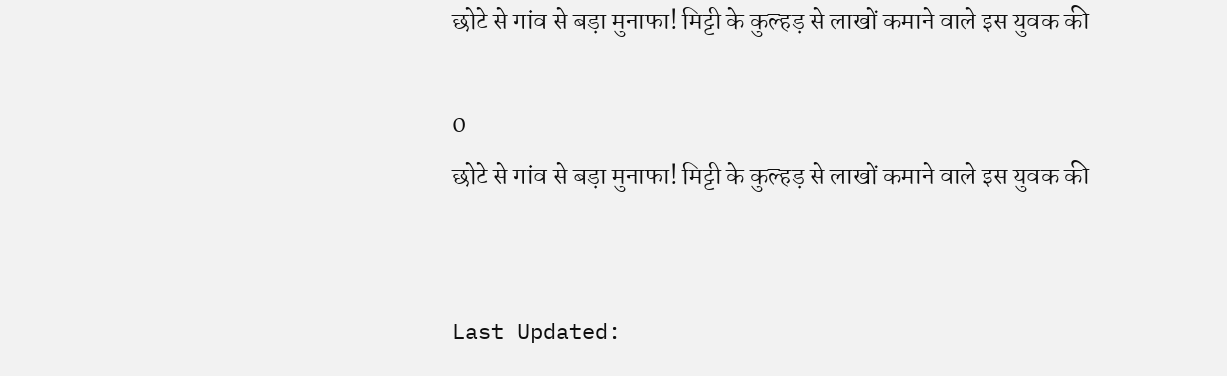छोटे से गांव से बड़ा मुनाफा! मिट्टी के कुल्हड़ से लाखों कमाने वाले इस युवक की

0
छोटे से गांव से बड़ा मुनाफा! मिट्टी के कुल्हड़ से लाखों कमाने वाले इस युवक की


Last Updated: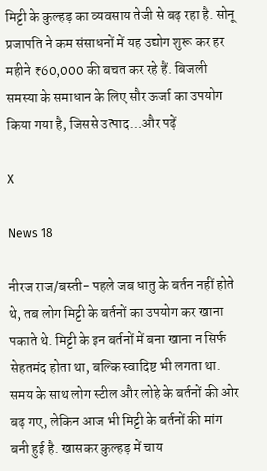मिट्टी के कुल्हड़ का व्यवसाय तेजी से बढ़ रहा है. सोनू प्रजापति ने कम संसाधनों में यह उद्योग शुरू कर हर महीने ₹60,000 की बचत कर रहे हैं. बिजली समस्या के समाधान के लिए सौर ऊर्जा का उपयोग किया गया है, जिससे उत्पाद…और पढ़ें

X

News 18

नीरज राज/बस्ती- पहले जब धातु के बर्तन नहीं होते थे, तब लोग मिट्टी के बर्तनों का उपयोग कर खाना पकाते थे. मिट्टी के इन बर्तनों में बना खाना न सिर्फ सेहतमंद होता था, बल्कि स्वादिष्ट भी लगता था. समय के साथ लोग स्टील और लोहे के बर्तनों की ओर बढ़ गए, लेकिन आज भी मिट्टी के बर्तनों की मांग बनी हुई है. खासकर कुल्हड़ में चाय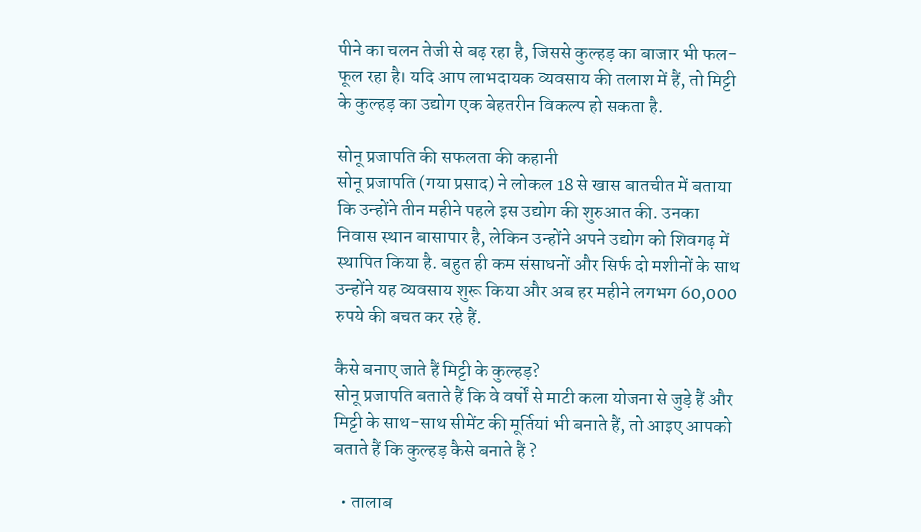पीने का चलन तेजी से बढ़ रहा है, जिससे कुल्हड़ का बाजार भी फल-फूल रहा है। यदि आप लाभदायक व्यवसाय की तलाश में हैं, तो मिट्टी के कुल्हड़ का उद्योग एक बेहतरीन विकल्प हो सकता है.

सोनू प्रजापति की सफलता की कहानी
सोनू प्रजापति (गया प्रसाद) ने लोकल 18 से खास बातचीत में बताया कि उन्होंने तीन महीने पहले इस उद्योग की शुरुआत की. उनका निवास स्थान बासापार है, लेकिन उन्होंने अपने उद्योग को शिवगढ़ में स्थापित किया है. बहुत ही कम संसाधनों और सिर्फ दो मशीनों के साथ उन्होंने यह व्यवसाय शुरू किया और अब हर महीने लगभग 60,000 रुपये की बचत कर रहे हैं.

कैसे बनाए जाते हैं मिट्टी के कुल्हड़?
सोनू प्रजापति बताते हैं कि वे वर्षों से माटी कला योजना से जुड़े हैं और मिट्टी के साथ-साथ सीमेंट की मूर्तियां भी बनाते हैं, तो आइए आपको बताते हैं कि कुल्हड़ कैसे बनाते हैं ?

  • तालाब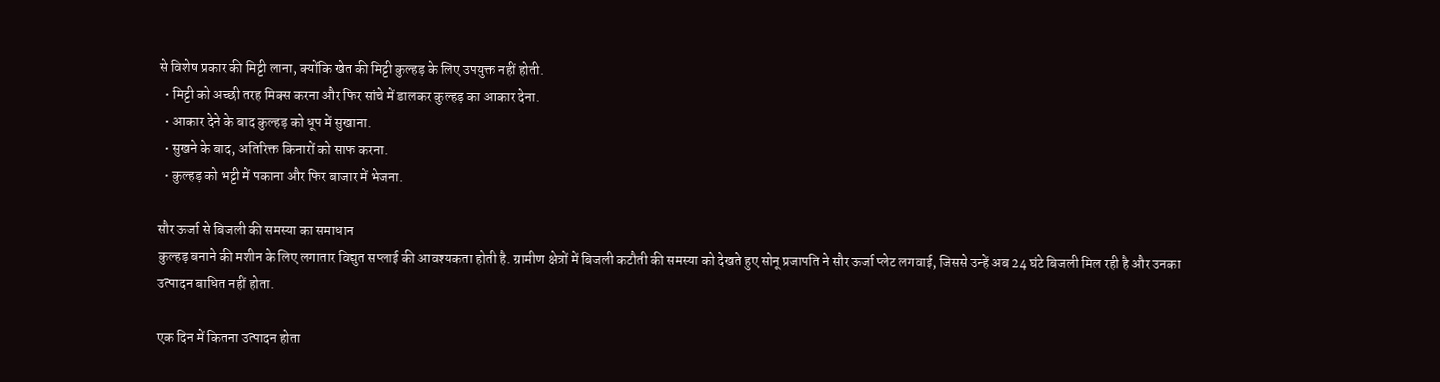से विशेष प्रकार की मिट्टी लाना, क्योंकि खेत की मिट्टी कुल्हड़ के लिए उपयुक्त नहीं होती.
  • मिट्टी को अच्छी तरह मिक्स करना और फिर सांचे में डालकर कुल्हड़ का आकार देना.
  • आकार देने के बाद कुल्हड़ को धूप में सुखाना.
  • सुखने के बाद, अतिरिक्त किनारों को साफ करना.
  • कुल्हड़ को भट्टी में पकाना और फिर बाजार में भेजना.

सौर ऊर्जा से बिजली की समस्या का समाधान
कुल्हड़ बनाने की मशीन के लिए लगातार विद्युत सप्लाई की आवश्यकता होती है. ग्रामीण क्षेत्रों में बिजली कटौती की समस्या को देखते हुए सोनू प्रजापति ने सौर ऊर्जा प्लेट लगवाई, जिससे उन्हें अब 24 घंटे बिजली मिल रही है और उनका उत्पादन बाधित नहीं होता.

एक दिन में कितना उत्पादन होता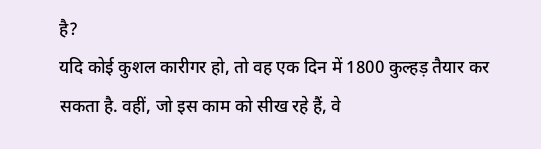है?
यदि कोई कुशल कारीगर हो, तो वह एक दिन में 1800 कुल्हड़ तैयार कर सकता है. वहीं, जो इस काम को सीख रहे हैं, वे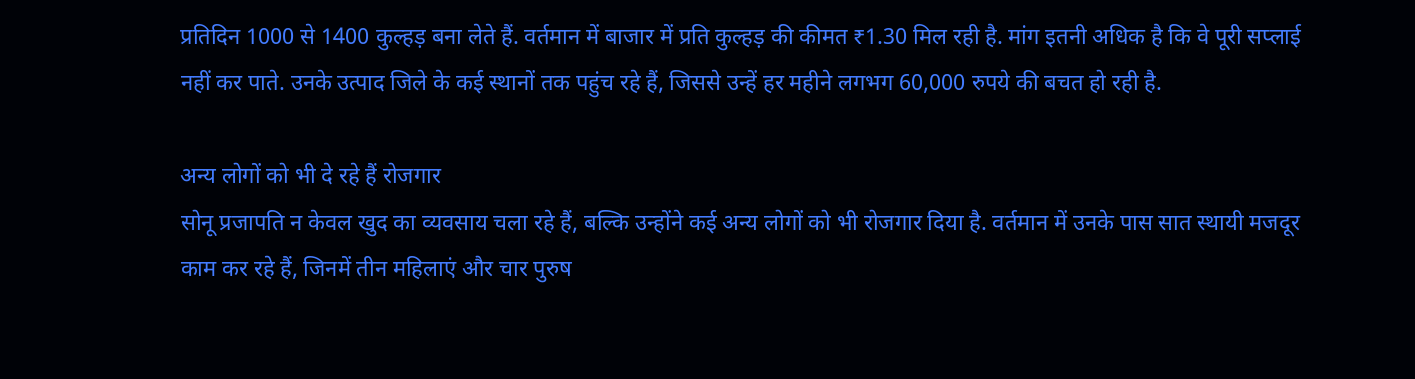प्रतिदिन 1000 से 1400 कुल्हड़ बना लेते हैं. वर्तमान में बाजार में प्रति कुल्हड़ की कीमत ₹1.30 मिल रही है. मांग इतनी अधिक है कि वे पूरी सप्लाई नहीं कर पाते. उनके उत्पाद जिले के कई स्थानों तक पहुंच रहे हैं, जिससे उन्हें हर महीने लगभग 60,000 रुपये की बचत हो रही है.

अन्य लोगों को भी दे रहे हैं रोजगार
सोनू प्रजापति न केवल खुद का व्यवसाय चला रहे हैं, बल्कि उन्होंने कई अन्य लोगों को भी रोजगार दिया है. वर्तमान में उनके पास सात स्थायी मजदूर काम कर रहे हैं, जिनमें तीन महिलाएं और चार पुरुष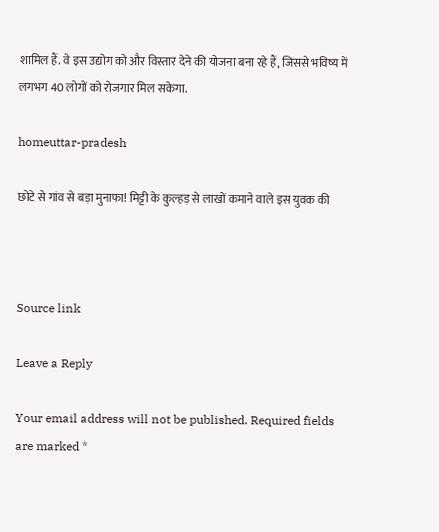शामिल हैं. वे इस उद्योग को और विस्तार देने की योजना बना रहे हैं, जिससे भविष्य में लगभग 40 लोगों को रोजगार मिल सकेगा.

homeuttar-pradesh

छोटे से गांव से बड़ा मुनाफा! मिट्टी के कुल्हड़ से लाखों कमाने वाले इस युवक की



Source link

Leave a Reply

Your email address will not be published. Required fields are marked *